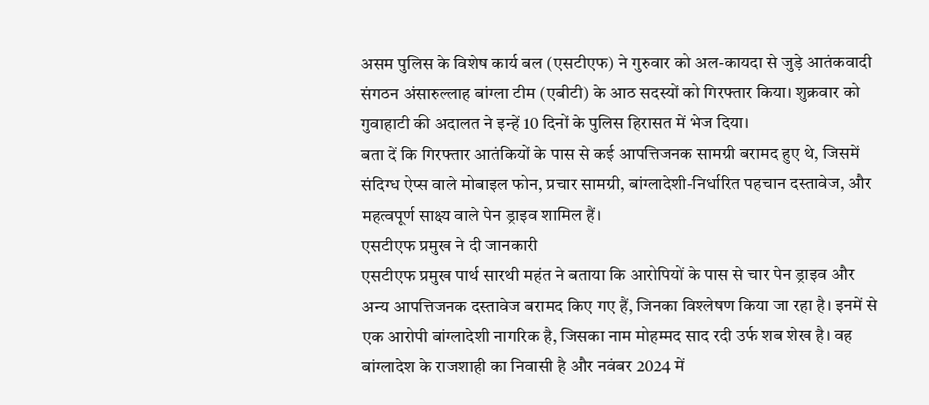असम पुलिस के विशेष कार्य बल (एसटीएफ) ने गुरुवार को अल-कायदा से जुड़े आतंकवादी संगठन अंसारुल्लाह बांग्ला टीम (एबीटी) के आठ सदस्यों को गिरफ्तार किया। शुक्रवार को गुवाहाटी की अदालत ने इन्हें 10 दिनों के पुलिस हिरासत में भेज दिया।
बता दें कि गिरफ्तार आतंकियों के पास से कई आपत्तिजनक सामग्री बरामद हुए थे, जिसमें संदिग्ध ऐप्स वाले मोबाइल फोन, प्रचार सामग्री, बांग्लादेशी-निर्धारित पहचान दस्तावेज, और महत्वपूर्ण साक्ष्य वाले पेन ड्राइव शामिल हैं।
एसटीएफ प्रमुख ने दी जानकारी
एसटीएफ प्रमुख पार्थ सारथी महंत ने बताया कि आरोपियों के पास से चार पेन ड्राइव और अन्य आपत्तिजनक दस्तावेज बरामद किए गए हैं, जिनका विश्लेषण किया जा रहा है। इनमें से एक आरोपी बांग्लादेशी नागरिक है, जिसका नाम मोहम्मद साद रदी उर्फ शब शेख है। वह बांग्लादेश के राजशाही का निवासी है और नवंबर 2024 में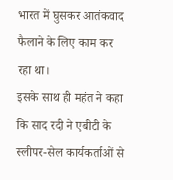भारत में घुसकर आतंकवाद फैलाने के लिए काम कर रहा था।
इसके साथ ही महंत ने कहा कि साद रदी ने एबीटी के स्लीपर-सेल कार्यकर्ताओं से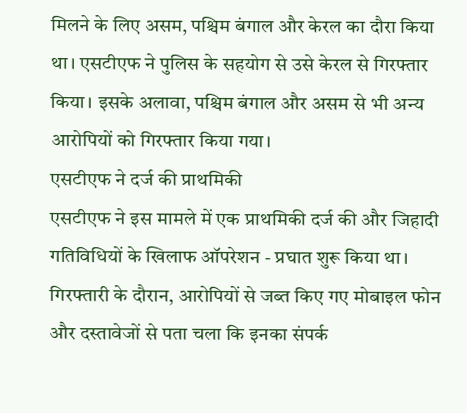मिलने के लिए असम, पश्चिम बंगाल और केरल का दौरा किया था। एसटीएफ ने पुलिस के सहयोग से उसे केरल से गिरफ्तार किया। इसके अलावा, पश्चिम बंगाल और असम से भी अन्य आरोपियों को गिरफ्तार किया गया।
एसटीएफ ने दर्ज की प्राथमिकी
एसटीएफ ने इस मामले में एक प्राथमिकी दर्ज की और जिहादी गतिविधियों के खिलाफ ऑपरेशन - प्रघात शुरू किया था। गिरफ्तारी के दौरान, आरोपियों से जब्त किए गए मोबाइल फोन और दस्तावेजों से पता चला कि इनका संपर्क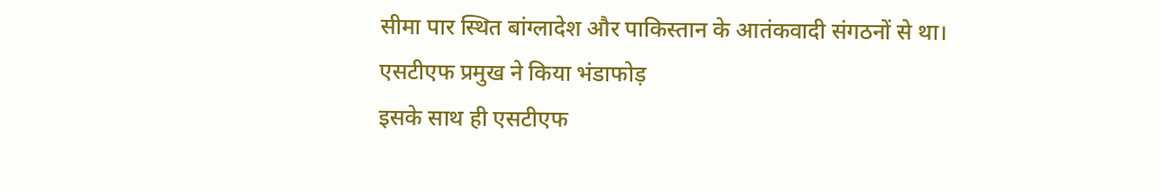सीमा पार स्थित बांग्लादेश और पाकिस्तान के आतंकवादी संगठनों से था।
एसटीएफ प्रमुख ने किया भंडाफोड़
इसके साथ ही एसटीएफ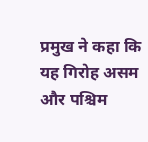प्रमुख ने कहा कि यह गिरोह असम और पश्चिम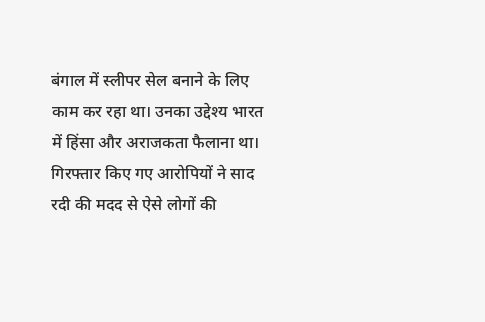बंगाल में स्लीपर सेल बनाने के लिए काम कर रहा था। उनका उद्देश्य भारत में हिंसा और अराजकता फैलाना था। गिरफ्तार किए गए आरोपियों ने साद रदी की मदद से ऐसे लोगों की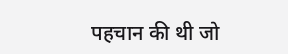पहचान की थी जो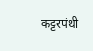कट्टरपंथी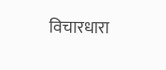विचारधारा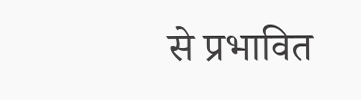से प्रभावित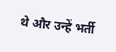थे और उन्हें भर्ती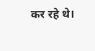कर रहे थे।